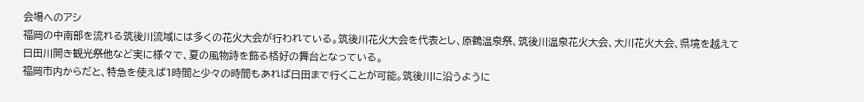会場へのアシ
福岡の中南部を流れる筑後川流域には多くの花火大会が行われている。筑後川花火大会を代表とし、原鶴温泉祭、筑後川温泉花火大会、大川花火大会、県境を越えて日田川開き観光祭他など実に様々で、夏の風物詩を飾る格好の舞台となっている。
福岡市内からだと、特急を使えば1時間と少々の時間もあれば日田まで行くことが可能。筑後川に沿うように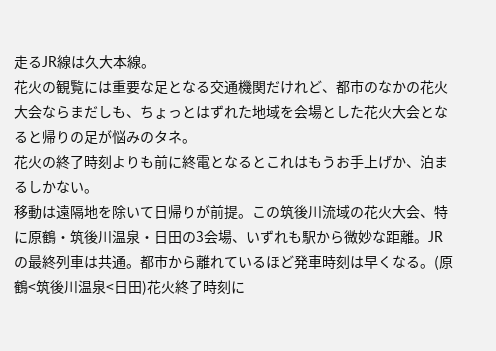走るJR線は久大本線。
花火の観覧には重要な足となる交通機関だけれど、都市のなかの花火大会ならまだしも、ちょっとはずれた地域を会場とした花火大会となると帰りの足が悩みのタネ。
花火の終了時刻よりも前に終電となるとこれはもうお手上げか、泊まるしかない。
移動は遠隔地を除いて日帰りが前提。この筑後川流域の花火大会、特に原鶴・筑後川温泉・日田の3会場、いずれも駅から微妙な距離。JRの最終列車は共通。都市から離れているほど発車時刻は早くなる。(原鶴<筑後川温泉<日田)花火終了時刻に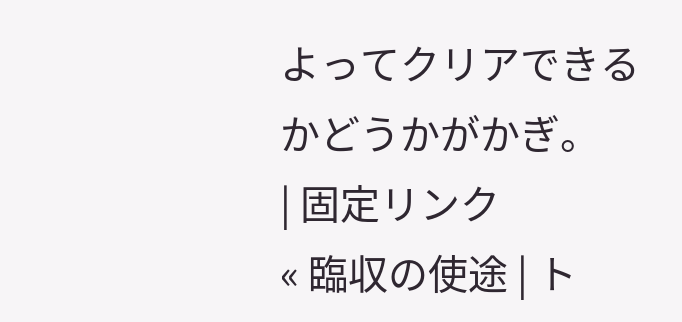よってクリアできるかどうかがかぎ。
| 固定リンク
« 臨収の使途 | ト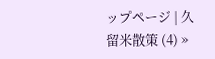ップページ | 久留米散策 (4) »